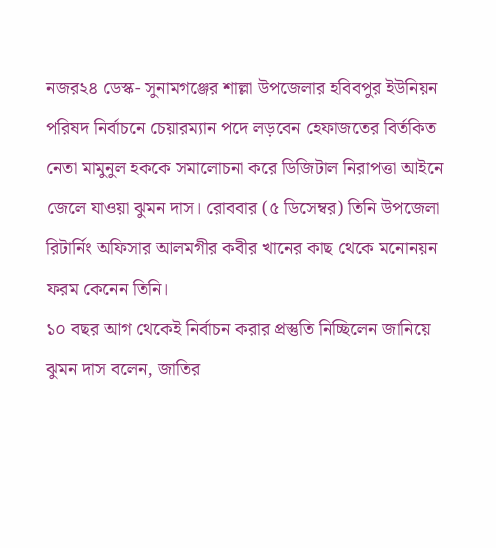নজর২৪ ডেস্ক- সুনামগঞ্জের শাল্লা উপজেলার হবিবপুর ইউনিয়ন পরিষদ নির্বাচনে চেয়ারম্যান পদে লড়বেন হেফাজতের বির্তকিত নেতা মামুনুল হককে সমালোচনা করে ডিজিটাল নিরাপত্তা আইনে জেলে যাওয়া ঝুমন দাস। রোববার (৫ ডিসেম্বর) তিনি উপজেলা রিটার্নিং অফিসার আলমগীর কবীর খানের কাছ থেকে মনোনয়ন ফরম কেনেন তিনি।
১০ বছর আগ থেকেই নির্বাচন করার প্রস্তুতি নিচ্ছিলেন জানিয়ে ঝুমন দাস বলেন, জাতির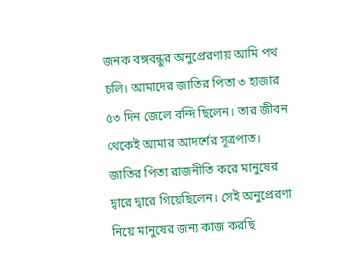জনক বঙ্গবন্ধুর অনুপ্রেরণায় আমি পথ চলি। আমাদের জাতির পিতা ৩ হাজার ৫৩ দিন জেলে বন্দি ছিলেন। তার জীবন থেকেই আমার আদর্শের সূত্রপাত। জাতির পিতা রাজনীতি করে মানুষের দ্বারে দ্বারে গিয়েছিলেন। সেই অনুপ্রেরণা নিয়ে মানুষের জন্য কাজ করছি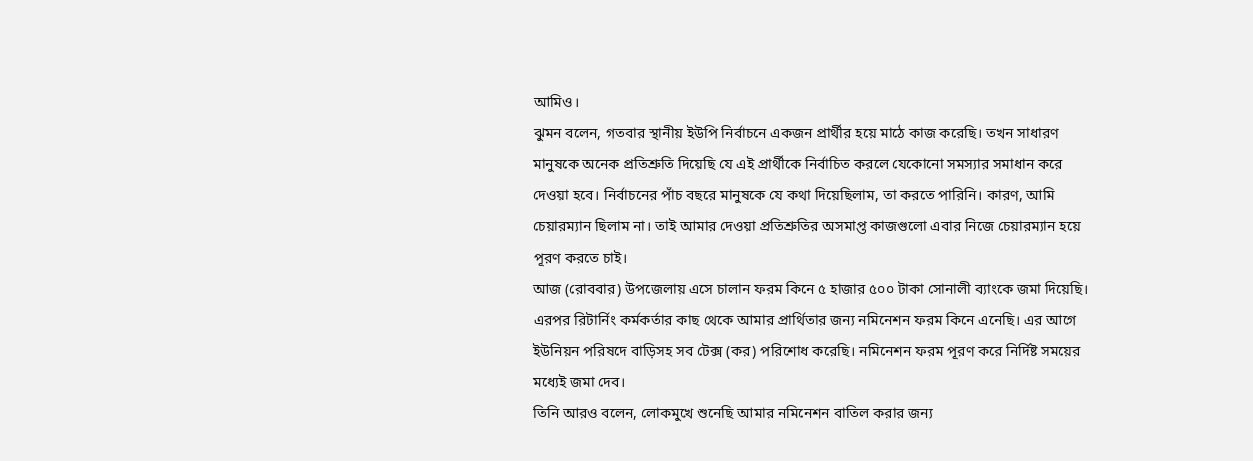আমিও।
ঝুমন বলেন, গতবার স্থানীয় ইউপি নির্বাচনে একজন প্রার্থীর হয়ে মাঠে কাজ করেছি। তখন সাধারণ মানুষকে অনেক প্রতিশ্রুতি দিয়েছি যে এই প্রার্থীকে নির্বাচিত করলে যেকোনো সমস্যার সমাধান করে দেওয়া হবে। নির্বাচনের পাঁচ বছরে মানুষকে যে কথা দিয়েছিলাম, তা করতে পারিনি। কারণ, আমি চেয়ারম্যান ছিলাম না। তাই আমার দেওয়া প্রতিশ্রুতির অসমাপ্ত কাজগুলো এবার নিজে চেয়ারম্যান হয়ে পূরণ করতে চাই।
আজ (রোববার) উপজেলায় এসে চালান ফরম কিনে ৫ হাজার ৫০০ টাকা সোনালী ব্যাংকে জমা দিয়েছি। এরপর রিটার্নিং কর্মকর্তার কাছ থেকে আমার প্রার্থিতার জন্য নমিনেশন ফরম কিনে এনেছি। এর আগে ইউনিয়ন পরিষদে বাড়িসহ সব টেক্স (কর) পরিশোধ করেছি। নমিনেশন ফরম পূরণ করে নির্দিষ্ট সময়ের মধ্যেই জমা দেব।
তিনি আরও বলেন, লোকমুখে শুনেছি আমার নমিনেশন বাতিল করার জন্য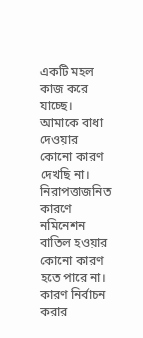একটি মহল কাজ করে যাচ্ছে। আমাকে বাধা দেওয়ার কোনো কারণ দেখছি না। নিরাপত্তাজনিত কারণে নমিনেশন বাতিল হওয়ার কোনো কারণ হতে পারে না। কারণ নির্বাচন করার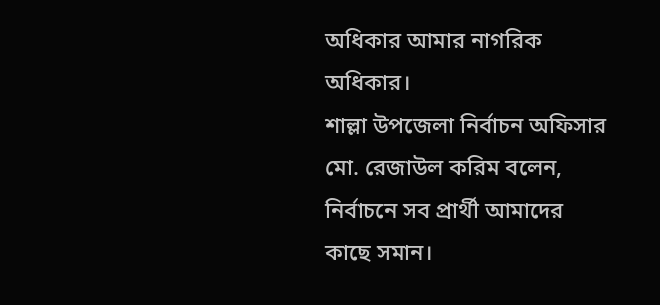অধিকার আমার নাগরিক অধিকার।
শাল্লা উপজেলা নির্বাচন অফিসার মো. রেজাউল করিম বলেন, নির্বাচনে সব প্রার্থী আমাদের কাছে সমান।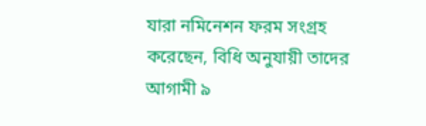যারা নমিনেশন ফরম সংগ্রহ করেছেন, বিধি অনুযায়ী তাদের আগামী ৯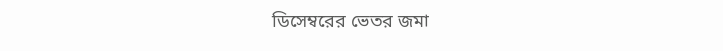ডিসেম্বরের ভেতর জমা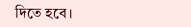দিতে হবে।